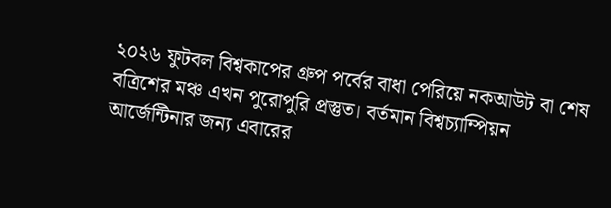২০২৬ ফুটবল বিশ্বকাপের গ্রুপ পর্বের বাধা পেরিয়ে নকআউট বা শেষ বত্রিশের মঞ্চ এখন পুরোপুরি প্রস্তুত। বর্তমান বিশ্বচ্যাম্পিয়ন আর্জেন্টিনার জন্য এবারের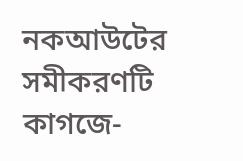নকআউটের সমীকরণটি কাগজে-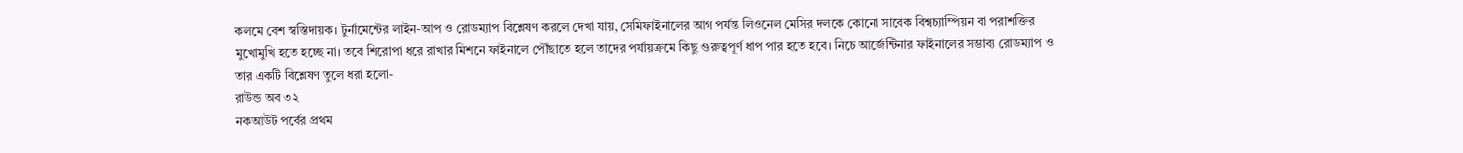কলমে বেশ স্বস্তিদায়ক। টুর্নামেন্টের লাইন-আপ ও রোডম্যাপ বিশ্লেষণ করলে দেখা যায়, সেমিফাইনালের আগ পর্যন্ত লিওনেল মেসির দলকে কোনো সাবেক বিশ্বচ্যাম্পিয়ন বা পরাশক্তির মুখোমুখি হতে হচ্ছে না। তবে শিরোপা ধরে রাখার মিশনে ফাইনালে পৌঁছাতে হলে তাদের পর্যায়ক্রমে কিছু গুরুত্বপূর্ণ ধাপ পার হতে হবে। নিচে আর্জেন্টিনার ফাইনালের সম্ভাব্য রোডম্যাপ ও তার একটি বিশ্লেষণ তুলে ধরা হলো-
রাউন্ড অব ৩২
নকআউট পর্বের প্রথম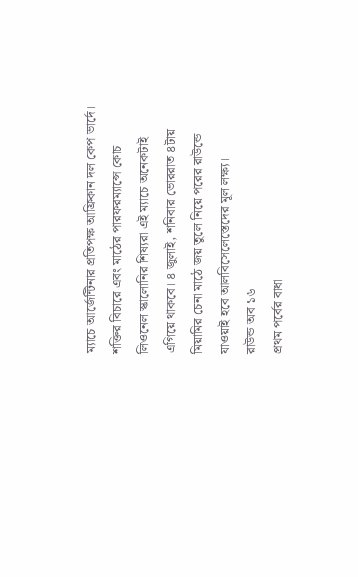ম্যাচে আর্জেন্টিনার প্রতিপক্ষ আফ্রিকান দল কেপ ভার্দে। শক্তির বিচারে এবং মাঠের পারফরম্যান্সে কোচ লিওনেল স্কালোনির শিষ্যরা এই ম্যাচে অনেকটাই এগিয়ে থাকবে। ৪ জুলাই, শনিবার ভোররাত ৪টায় মিয়ামির চেনা মাঠে জয় তুলে নিয়ে পরের রাউন্ডে যাওয়াই হবে আলবিসেলেস্তেদের মূল লক্ষ্য।
রাউন্ড অব ১৬
প্রথম পর্বের বাধা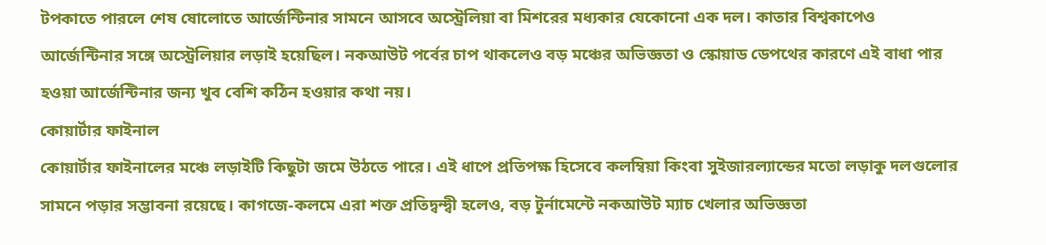টপকাতে পারলে শেষ ষোলোতে আর্জেন্টিনার সামনে আসবে অস্ট্রেলিয়া বা মিশরের মধ্যকার যেকোনো এক দল। কাতার বিশ্বকাপেও আর্জেন্টিনার সঙ্গে অস্ট্রেলিয়ার লড়াই হয়েছিল। নকআউট পর্বের চাপ থাকলেও বড় মঞ্চের অভিজ্ঞতা ও স্কোয়াড ডেপথের কারণে এই বাধা পার হওয়া আর্জেন্টিনার জন্য খুব বেশি কঠিন হওয়ার কথা নয়।
কোয়ার্টার ফাইনাল
কোয়ার্টার ফাইনালের মঞ্চে লড়াইটি কিছুটা জমে উঠতে পারে। এই ধাপে প্রতিপক্ষ হিসেবে কলম্বিয়া কিংবা সুইজারল্যান্ডের মতো লড়াকু দলগুলোর সামনে পড়ার সম্ভাবনা রয়েছে। কাগজে-কলমে এরা শক্ত প্রতিদ্বন্দ্বী হলেও, বড় টুর্নামেন্টে নকআউট ম্যাচ খেলার অভিজ্ঞতা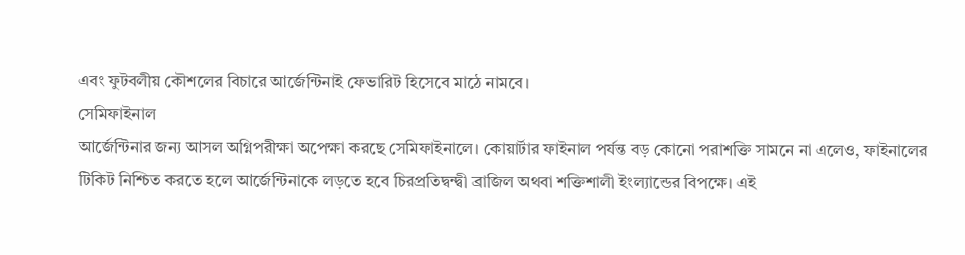এবং ফুটবলীয় কৌশলের বিচারে আর্জেন্টিনাই ফেভারিট হিসেবে মাঠে নামবে।
সেমিফাইনাল
আর্জেন্টিনার জন্য আসল অগ্নিপরীক্ষা অপেক্ষা করছে সেমিফাইনালে। কোয়ার্টার ফাইনাল পর্যন্ত বড় কোনো পরাশক্তি সামনে না এলেও, ফাইনালের টিকিট নিশ্চিত করতে হলে আর্জেন্টিনাকে লড়তে হবে চিরপ্রতিদ্বন্দ্বী ব্রাজিল অথবা শক্তিশালী ইংল্যান্ডের বিপক্ষে। এই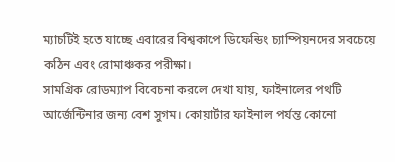ম্যাচটিই হতে যাচ্ছে এবারের বিশ্বকাপে ডিফেন্ডিং চ্যাম্পিয়নদের সবচেয়ে কঠিন এবং রোমাঞ্চকর পরীক্ষা।
সামগ্রিক রোডম্যাপ বিবেচনা করলে দেখা যায়, ফাইনালের পথটি আর্জেন্টিনার জন্য বেশ সুগম। কোয়ার্টার ফাইনাল পর্যন্ত কোনো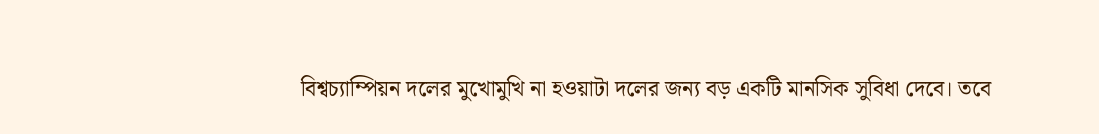বিশ্বচ্যাম্পিয়ন দলের মুখোমুখি না হওয়াটা দলের জন্য বড় একটি মানসিক সুবিধা দেবে। তবে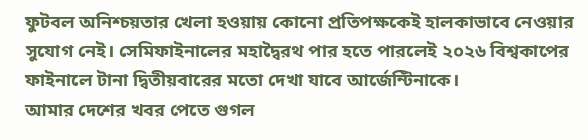ফুটবল অনিশ্চয়তার খেলা হওয়ায় কোনো প্রতিপক্ষকেই হালকাভাবে নেওয়ার সুযোগ নেই। সেমিফাইনালের মহাদ্বৈরথ পার হতে পারলেই ২০২৬ বিশ্বকাপের ফাইনালে টানা দ্বিতীয়বারের মতো দেখা যাবে আর্জেন্টিনাকে।
আমার দেশের খবর পেতে গুগল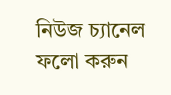নিউজ চ্যানেল ফলো করুন